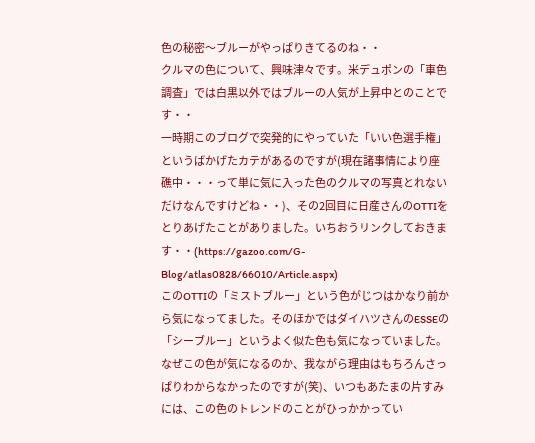色の秘密〜ブルーがやっぱりきてるのね・・
クルマの色について、興味津々です。米デュポンの「車色調査」では白黒以外ではブルーの人気が上昇中とのことです・・
一時期このブログで突発的にやっていた「いい色選手権」というばかげたカテがあるのですが(現在諸事情により座礁中・・・って単に気に入った色のクルマの写真とれないだけなんですけどね・・)、その2回目に日産さんのOTTIをとりあげたことがありました。いちおうリンクしておきます・・(https://gazoo.com/G-Blog/atlas0828/66010/Article.aspx)
このOTTIの「ミストブルー」という色がじつはかなり前から気になってました。そのほかではダイハツさんのESSEの「シーブルー」というよく似た色も気になっていました。なぜこの色が気になるのか、我ながら理由はもちろんさっぱりわからなかったのですが(笑)、いつもあたまの片すみには、この色のトレンドのことがひっかかってい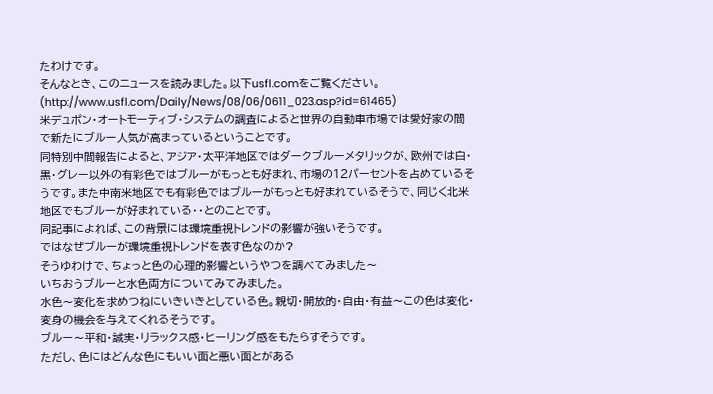たわけです。
そんなとき、このニュースを読みました。以下usfl.comをご覧ください。(http://www.usfl.com/Daily/News/08/06/0611_023.asp?id=61465)
米デュポン・オートモーティブ・システムの調査によると世界の自動車市場では愛好家の間で新たにブルー人気が高まっているということです。
同特別中間報告によると、アジア・太平洋地区ではダークブルーメタリックが、欧州では白・黒・グレー以外の有彩色ではブルーがもっとも好まれ、市場の12パーセントを占めているそうです。また中南米地区でも有彩色ではブルーがもっとも好まれているそうで、同じく北米地区でもブルーが好まれている・・とのことです。
同記事によれば、この背景には環境重視トレンドの影響が強いそうです。
ではなぜブルーが環境重視トレンドを表す色なのか?
そうゆわけで、ちょっと色の心理的影響というやつを調べてみました〜
いちおうブルーと水色両方についてみてみました。
水色〜変化を求めつねにいきいきとしている色。親切・開放的・自由・有益〜この色は変化・変身の機会を与えてくれるそうです。
ブルー〜平和・誠実・リラックス感・ヒーリング感をもたらすそうです。
ただし、色にはどんな色にもいい面と悪い面とがある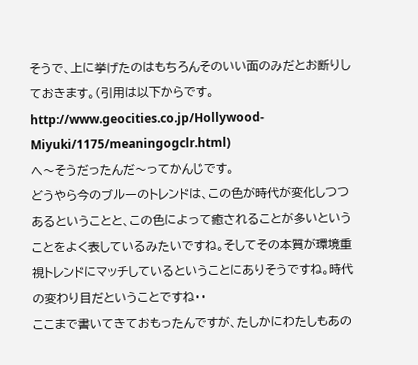そうで、上に挙げたのはもちろんそのいい面のみだとお断りしておきます。(引用は以下からです。http://www.geocities.co.jp/Hollywood-Miyuki/1175/meaningogclr.html)
へ〜そうだったんだ〜ってかんじです。
どうやら今のブルーのトレンドは、この色が時代が変化しつつあるということと、この色によって癒されることが多いということをよく表しているみたいですね。そしてその本質が環境重視トレンドにマッチしているということにありそうですね。時代の変わり目だということですね・・
ここまで書いてきておもったんですが、たしかにわたしもあの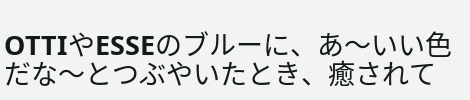OTTIやESSEのブルーに、あ〜いい色だな〜とつぶやいたとき、癒されて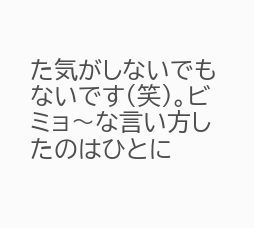た気がしないでもないです(笑)。ビミョ〜な言い方したのはひとに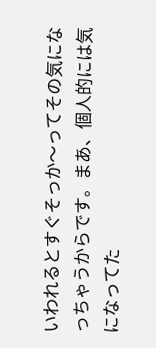いわれるとすぐそっか〜ってその気になっちゃうからです。まあ、個人的には気になってた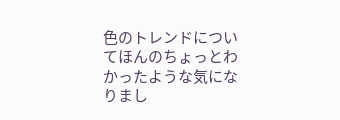色のトレンドについてほんのちょっとわかったような気になりまし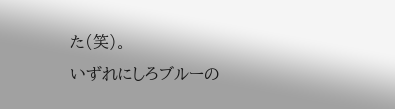た(笑)。
いずれにしろブルーの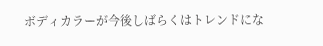ボディカラーが今後しばらくはトレンドにな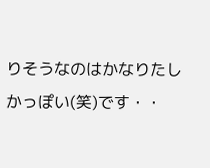りそうなのはかなりたしかっぽい(笑)です・・